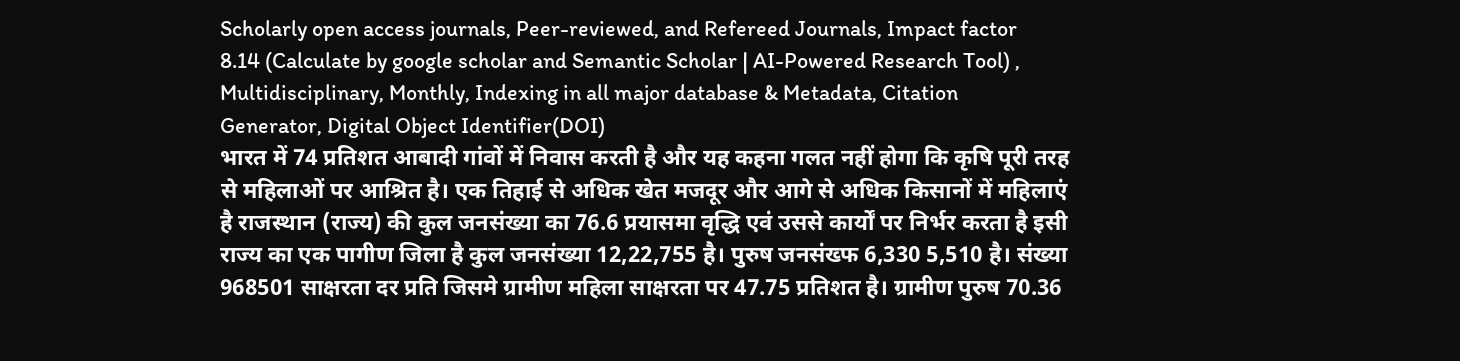Scholarly open access journals, Peer-reviewed, and Refereed Journals, Impact factor 8.14 (Calculate by google scholar and Semantic Scholar | AI-Powered Research Tool) , Multidisciplinary, Monthly, Indexing in all major database & Metadata, Citation Generator, Digital Object Identifier(DOI)
भारत में 74 प्रतिशत आबादी गांवों में निवास करती है और यह कहना गलत नहीं होगा कि कृषि पूरी तरह से महिलाओं पर आश्रित है। एक तिहाई से अधिक खेत मजदूर और आगे से अधिक किसानों में महिलाएं है राजस्थान (राज्य) की कुल जनसंख्या का 76.6 प्रयासमा वृद्धि एवं उससे कार्यों पर निर्भर करता है इसी राज्य का एक पागीण जिला है कुल जनसंख्या 12,22,755 है। पुरुष जनसंख्फ 6,330 5,510 है। संख्या 968501 साक्षरता दर प्रति जिसमे ग्रामीण महिला साक्षरता पर 47.75 प्रतिशत है। ग्रामीण पुरुष 70.36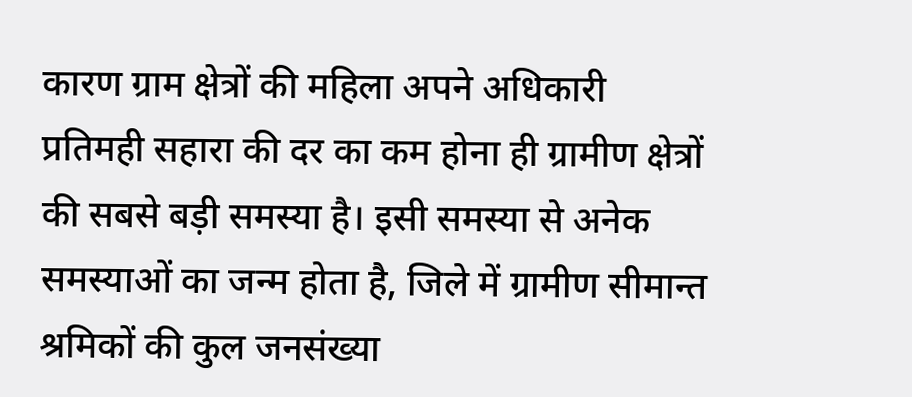कारण ग्राम क्षेत्रों की महिला अपने अधिकारी प्रतिमही सहारा की दर का कम होना ही ग्रामीण क्षेत्रों की सबसे बड़ी समस्या है। इसी समस्या से अनेक समस्याओं का जन्म होता है, जिले में ग्रामीण सीमान्त श्रमिकों की कुल जनसंख्या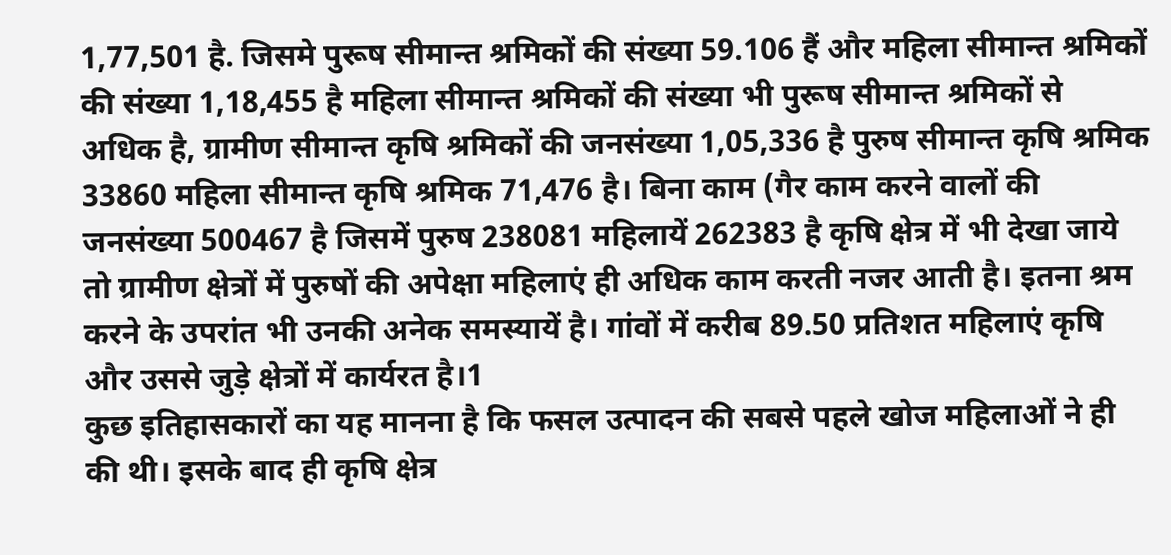1,77,501 है. जिसमे पुरूष सीमान्त श्रमिकों की संख्या 59.106 हैं और महिला सीमान्त श्रमिकों की संख्या 1,18,455 है महिला सीमान्त श्रमिकों की संख्या भी पुरूष सीमान्त श्रमिकों से अधिक है, ग्रामीण सीमान्त कृषि श्रमिकों की जनसंख्या 1,05,336 है पुरुष सीमान्त कृषि श्रमिक 33860 महिला सीमान्त कृषि श्रमिक 71,476 है। बिना काम (गैर काम करने वालों की जनसंख्या 500467 है जिसमें पुरुष 238081 महिलायें 262383 है कृषि क्षेत्र में भी देखा जाये तो ग्रामीण क्षेत्रों में पुरुषों की अपेक्षा महिलाएं ही अधिक काम करती नजर आती है। इतना श्रम करने के उपरांत भी उनकी अनेक समस्यायें है। गांवों में करीब 89.50 प्रतिशत महिलाएं कृषि और उससे जुड़े क्षेत्रों में कार्यरत है।1
कुछ इतिहासकारों का यह मानना है कि फसल उत्पादन की सबसे पहले खोज महिलाओं ने ही की थी। इसके बाद ही कृषि क्षेत्र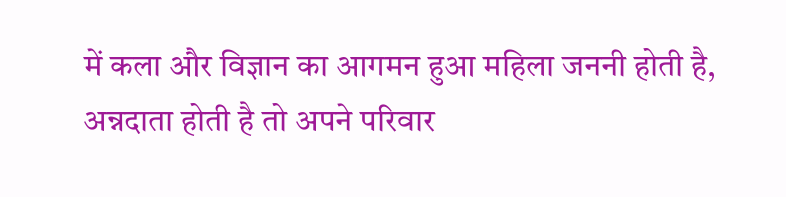में कला और विज्ञान का आगमन हुआ महिला जननी होती है, अन्नदाता होती है तो अपने परिवार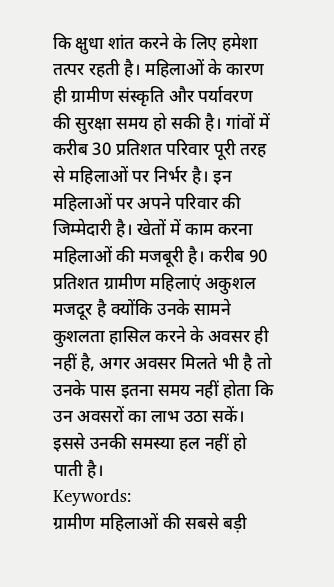कि क्षुधा शांत करने के लिए हमेशा तत्पर रहती है। महिलाओं के कारण ही ग्रामीण संस्कृति और पर्यावरण की सुरक्षा समय हो सकी है। गांवों में करीब 30 प्रतिशत परिवार पूरी तरह से महिलाओं पर निर्भर है। इन महिलाओं पर अपने परिवार की जिम्मेदारी है। खेतों में काम करना महिलाओं की मजबूरी है। करीब 90 प्रतिशत ग्रामीण महिलाएं अकुशल मजदूर है क्योंकि उनके सामने कुशलता हासिल करने के अवसर ही नहीं है, अगर अवसर मिलते भी है तो उनके पास इतना समय नहीं होता कि उन अवसरों का लाभ उठा सकें। इससे उनकी समस्या हल नहीं हो पाती है।
Keywords:
ग्रामीण महिलाओं की सबसे बड़ी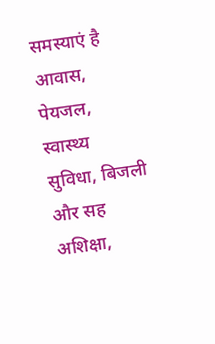समस्याएं है आवास, पेयजल, स्वास्थ्य सुविधा, बिजली और सह अशिक्षा,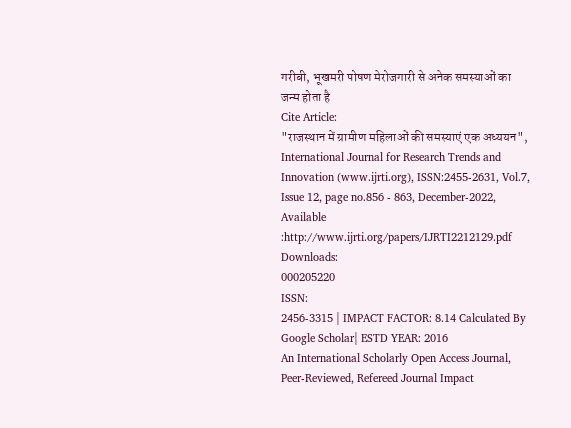गरीबी, भूखमरी पोषण मेरोजगारी से अनेक समस्याओं का जन्म होता है
Cite Article:
"राजस्थान में ग्रामीण महिलाओं की समस्याएं एक अध्ययन", International Journal for Research Trends and Innovation (www.ijrti.org), ISSN:2455-2631, Vol.7, Issue 12, page no.856 - 863, December-2022, Available :http://www.ijrti.org/papers/IJRTI2212129.pdf
Downloads:
000205220
ISSN:
2456-3315 | IMPACT FACTOR: 8.14 Calculated By Google Scholar| ESTD YEAR: 2016
An International Scholarly Open Access Journal, Peer-Reviewed, Refereed Journal Impact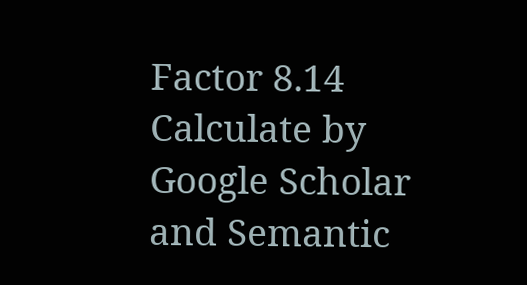Factor 8.14 Calculate by Google Scholar and Semantic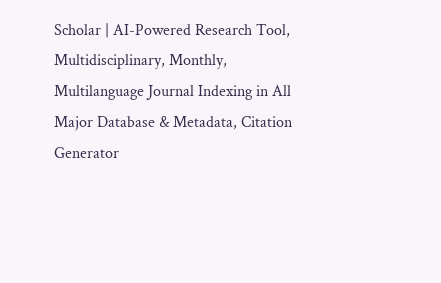Scholar | AI-Powered Research Tool, Multidisciplinary, Monthly, Multilanguage Journal Indexing in All Major Database & Metadata, Citation Generator